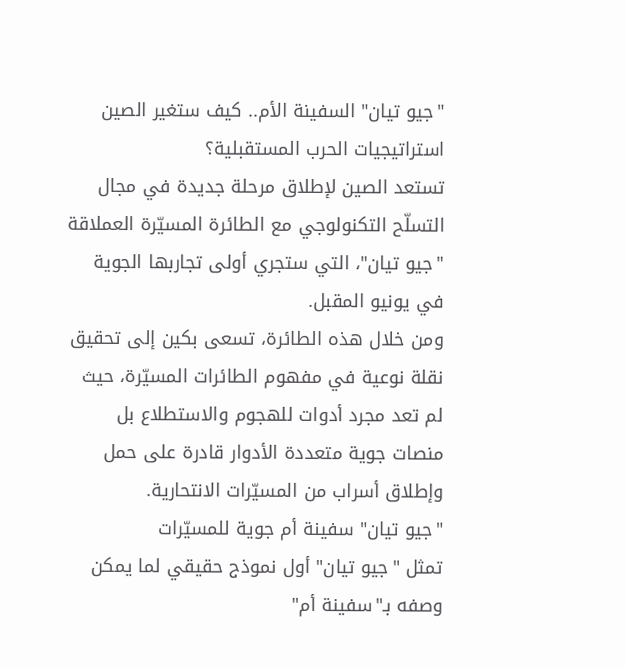"جيو تيان" السفينة الأم.. كيف ستغير الصين استراتيجيات الحرب المستقبلية؟
تستعد الصين لإطلاق مرحلة جديدة في مجال التسلّح التكنولوجي مع الطائرة المسيّرة العملاقة "جيو تيان"، التي ستجري أولى تجاربها الجوية في يونيو المقبل.
ومن خلال هذه الطائرة، تسعى بكين إلى تحقيق نقلة نوعية في مفهوم الطائرات المسيّرة، حيث لم تعد مجرد أدوات للهجوم والاستطلاع بل منصات جوية متعددة الأدوار قادرة على حمل وإطلاق أسراب من المسيّرات الانتحارية.
"جيو تيان" سفينة أم جوية للمسيّرات
تمثل "جيو تيان" أول نموذج حقيقي لما يمكن وصفه بـ"سفينة أم"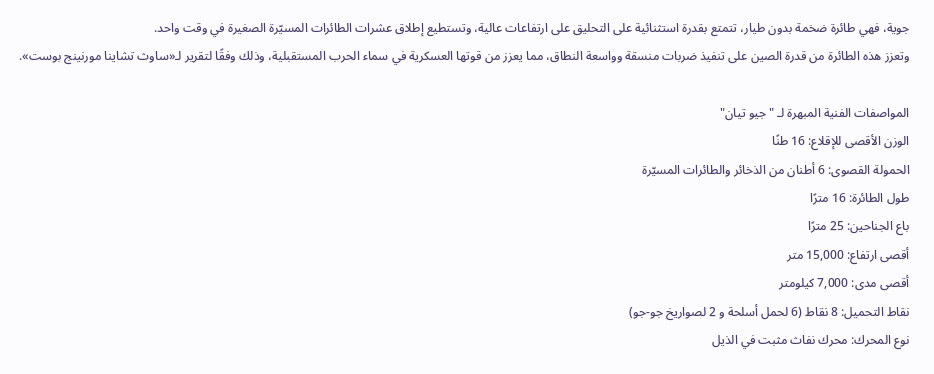جوية، فهي طائرة ضخمة بدون طيار، تتمتع بقدرة استثنائية على التحليق على ارتفاعات عالية، وتستطيع إطلاق عشرات الطائرات المسيّرة الصغيرة في وقت واحد.
وتعزز هذه الطائرة من قدرة الصين على تنفيذ ضربات منسقة وواسعة النطاق، مما يعزز من قوتها العسكرية في سماء الحرب المستقبلية، وذلك وفقًا لتقرير لـ«ساوث تشاينا مورنينج بوست».

المواصفات الفنية المبهرة لـ "جيو تيان"
الوزن الأقصى للإقلاع: 16 طنًا
الحمولة القصوى: 6 أطنان من الذخائر والطائرات المسيّرة
طول الطائرة: 16 مترًا
باع الجناحين: 25 مترًا
أقصى ارتفاع: 15,000 متر
أقصى مدى: 7,000 كيلومتر
نقاط التحميل: 8 نقاط (6 لحمل أسلحة و 2 لصواريخ جو-جو)
نوع المحرك: محرك نفاث مثبت في الذيل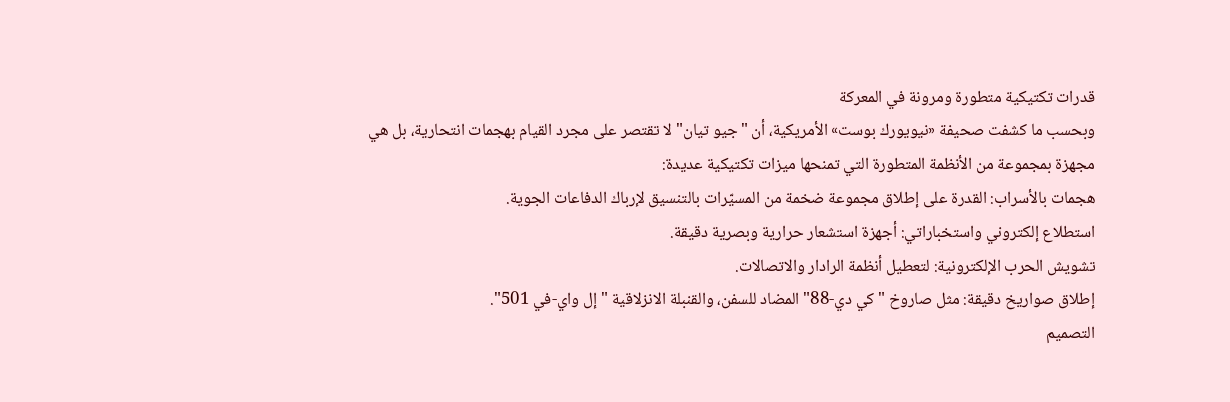قدرات تكتيكية متطورة ومرونة في المعركة
وبحسب ما كشفت صحيفة «نيويورك بوست» الأمريكية، أن "جيو تيان" لا تقتصر على مجرد القيام بهجمات انتحارية، بل هي مجهزة بمجموعة من الأنظمة المتطورة التي تمنحها ميزات تكتيكية عديدة:
هجمات بالأسراب: القدرة على إطلاق مجموعة ضخمة من المسيّرات بالتنسيق لإرباك الدفاعات الجوية.
استطلاع إلكتروني واستخباراتي: أجهزة استشعار حرارية وبصرية دقيقة.
تشويش الحرب الإلكترونية: لتعطيل أنظمة الرادار والاتصالات.
إطلاق صواريخ دقيقة: مثل صاروخ "كي دي-88" المضاد للسفن، والقنبلة الانزلاقية "إل واي-في 501".
التصميم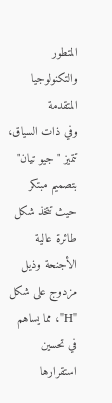المتطور والتكنولوجيا المتقدمة
وفي ذات السياق، تتميز "جيو تيان" بتصميم مبتكر حيث تتخذ شكل طائرة عالية الأجنحة وذيل مزدوج على شكل "H"، مما يساهم في تحسين استقرارها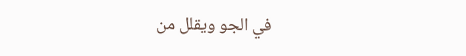في الجو ويقلل من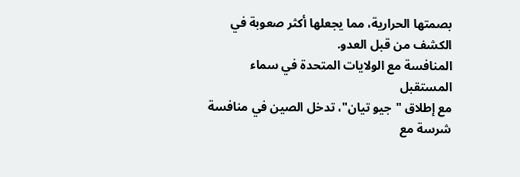بصمتها الحرارية، مما يجعلها أكثر صعوبة في الكشف من قبل العدو.
المنافسة مع الولايات المتحدة في سماء المستقبل
مع إطلاق "جيو تيان"، تدخل الصين في منافسة شرسة مع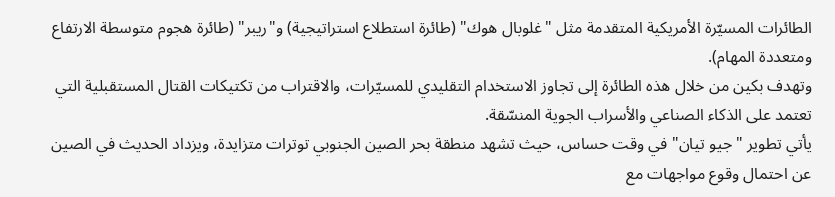الطائرات المسيّرة الأمريكية المتقدمة مثل "غلوبال هوك" (طائرة استطلاع استراتيجية) و"ريبر" (طائرة هجوم متوسطة الارتفاع ومتعددة المهام).
وتهدف بكين من خلال هذه الطائرة إلى تجاوز الاستخدام التقليدي للمسيّرات، والاقتراب من تكتيكات القتال المستقبلية التي تعتمد على الذكاء الصناعي والأسراب الجوية المنسّقة.
يأتي تطوير "جيو تيان" في وقت حساس، حيث تشهد منطقة بحر الصين الجنوبي توترات متزايدة، ويزداد الحديث في الصين عن احتمال وقوع مواجهات مع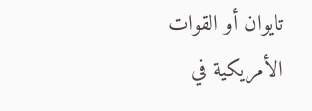تايوان أو القوات الأمريكية في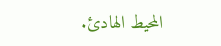المحيط الهادئ.